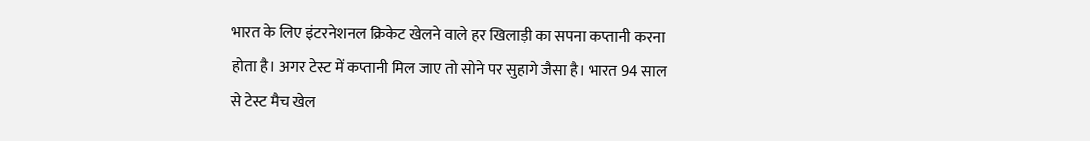भारत के लिए इंटरनेशनल क्रिकेट खेलने वाले हर खिलाड़ी का सपना कप्तानी करना होता है। अगर टेस्ट में कप्तानी मिल जाए तो सोने पर सुहागे जैसा है। भारत 94 साल से टेस्ट मैच खेल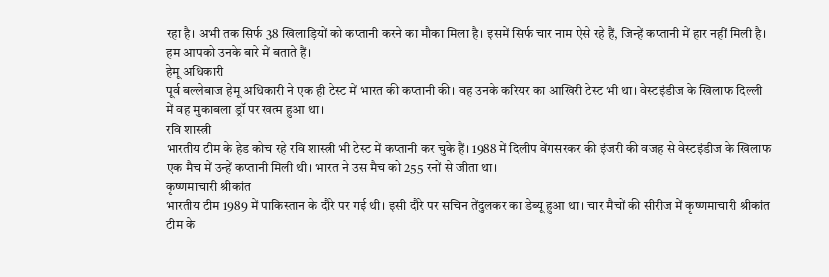रहा है। अभी तक सिर्फ 38 खिलाड़ियों को कप्तानी करने का मौका मिला है। इसमें सिर्फ चार नाम ऐसे रहे हैं, जिन्हें कप्तानी में हार नहीं मिली है। हम आपको उनके बारे में बताते हैं।
हेमू अधिकारी
पूर्व बल्लेबाज हेमू अधिकारी ने एक ही टेस्ट में भारत की कप्तानी की। वह उनके करियर का आखिरी टेस्ट भी था। वेस्टइंडीज के खिलाफ दिल्ली में वह मुकाबला ड्रॉ पर खत्म हुआ था।
रवि शास्त्री
भारतीय टीम के हेड कोच रहे रवि शास्त्री भी टेस्ट में कप्तानी कर चुके हैं। 1988 में दिलीप वेंगसरकर की इंजरी की वजह से वेस्टइंडीज के खिलाफ एक मैच में उन्हें कप्तानी मिली थी। भारत ने उस मैच को 255 रनों से जीता था।
कृष्णमाचारी श्रीकांत
भारतीय टीम 1989 में पाकिस्तान के दौरे पर गई थी। इसी दौरे पर सचिन तेंदुलकर का डेब्यू हुआ था। चार मैचों की सीरीज में कृष्णमाचारी श्रीकांत टीम के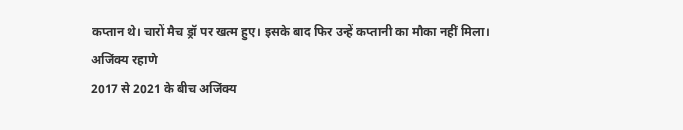कप्तान थे। चारों मैच ड्रॉ पर खत्म हुए। इसके बाद फिर उन्हें कप्तानी का मौका नहीं मिला।
अजिंक्य रहाणे
2017 से 2021 के बीच अजिंक्य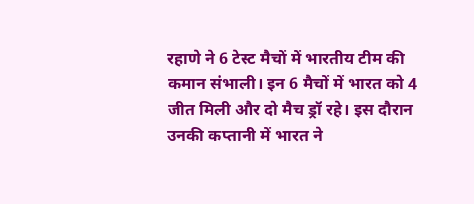रहाणे ने 6 टेस्ट मैचों में भारतीय टीम की कमान संभाली। इन 6 मैचों में भारत को 4 जीत मिली और दो मैच ड्रॉ रहे। इस दौरान उनकी कप्तानी में भारत ने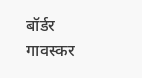बॉर्डर गावस्कर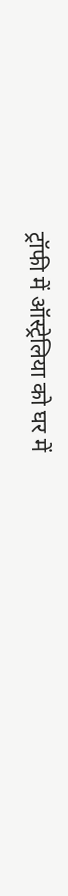ट्रॉफी में ऑस्ट्रेलिया को घर में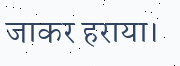जाकर हराया।